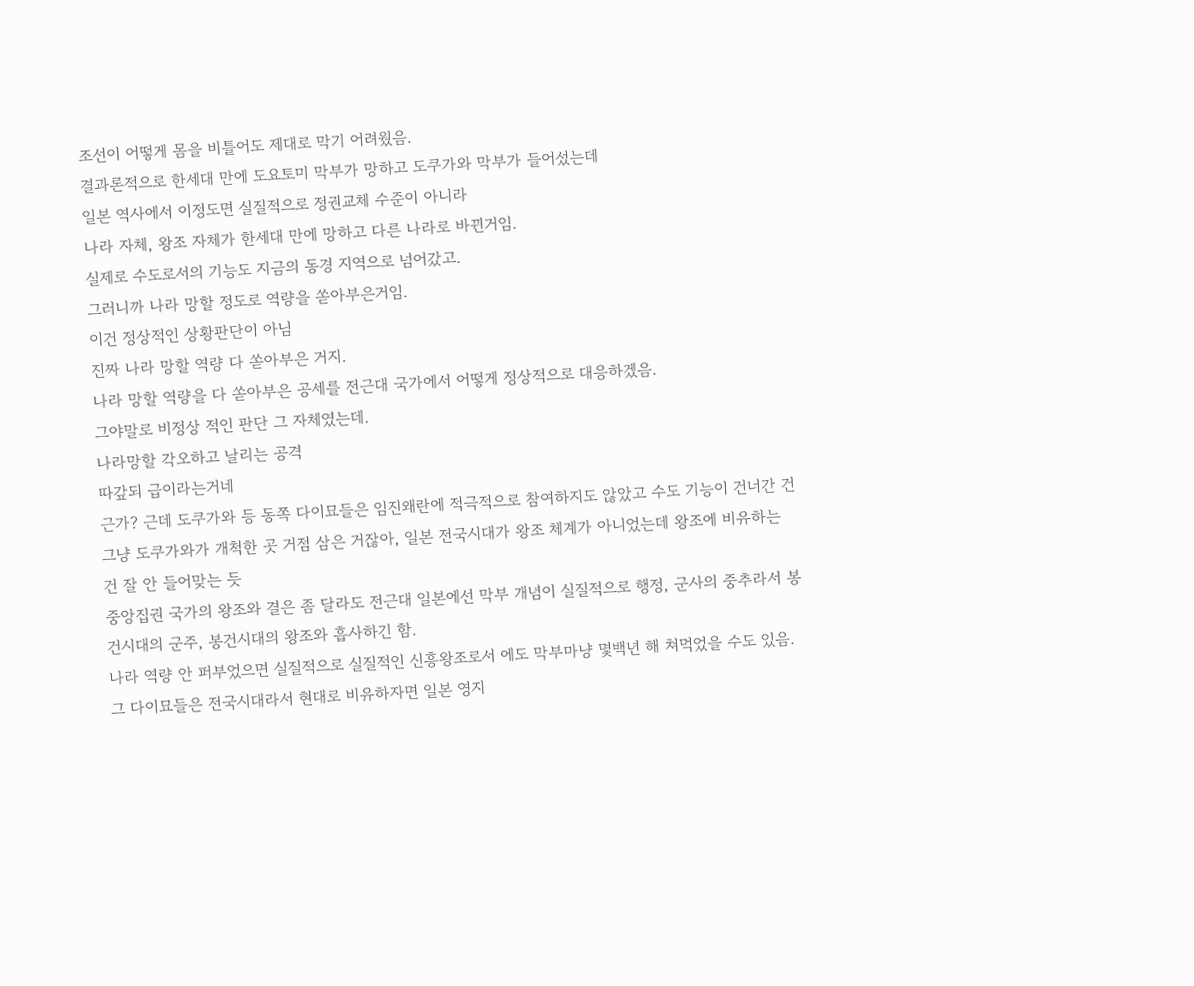조선이 어떻게 몸을 비틀어도 제대로 막기 어려웠음.
결과론적으로 한세대 만에 도요토미 막부가 망하고 도쿠가와 막부가 들어섰는데
일본 역사에서 이정도면 실질적으로 정권교체 수준이 아니라
나라 자체, 왕조 자체가 한세대 만에 망하고 다른 나라로 바뀐거임.
실제로 수도로서의 기능도 지금의 동경 지역으로 넘어갔고.
그러니까 나라 망할 정도로 역량을 쏟아부은거임.
이건 정상적인 상황판단이 아님
진짜 나라 망할 역량 다 쏟아부은 거지.
나라 망할 역량을 다 쏟아부은 공세를 전근대 국가에서 어떻게 정상적으로 대응하겠음.
그야말로 비정상 적인 판단 그 자체였는데.
나라망할 각오하고 날리는 공격
따갚되 급이라는거네
근가? 근데 도쿠가와 등 동쪽 다이묘들은 임진왜란에 적극적으로 참여하지도 않았고 수도 기능이 건너간 건 그냥 도쿠가와가 개척한 곳 거점 삼은 거잖아, 일본 전국시대가 왕조 체계가 아니었는데 왕조에 비유하는 건 잘 안 들어맞는 듯
중앙집권 국가의 왕조와 결은 좀 달라도 전근대 일본에선 막부 개념이 실질적으로 행정, 군사의 중추라서 봉건시대의 군주, 봉건시대의 왕조와 흡사하긴 함.
나라 역량 안 퍼부었으면 실질적으로 실질적인 신흥왕조로서 에도 막부마냥 몇백년 해 쳐먹었을 수도 있음.
그 다이묘들은 전국시대라서 현대로 비유하자면 일본 영지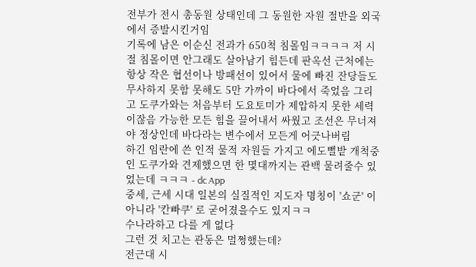전부가 전시 총동원 상태인데 그 동원한 자원 절반을 외국에서 증발시킨거임
기록에 남은 이순신 전과가 650척 침몰임ㅋㅋㅋㅋ 저 시절 침몰이면 안그래도 살아남기 힘든데 판옥선 근처에는 항상 작은 협선이나 방패선이 있어서 물에 빠진 잔당들도 무사하지 못함 못해도 5만 가까이 바다에서 죽었음 그리고 도쿠가와는 처음부터 도요토미가 제압하지 못한 세력이잖음 가능한 모든 힘을 끌어내서 싸웠고 조선은 무너져야 정상인데 바다라는 변수에서 모든게 어긋나버림
하긴 임란에 쓴 인적 물적 자원들 가지고 에도뻘밭 개척중인 도쿠가와 견제했으면 한 몇대까지는 관백 물려줄수 있었는데 ㅋㅋㅋ - dc App
중세, 근세 시대 일본의 실질적인 지도자 명칭이 '쇼군' 이 아니라 '칸빠쿠' 로 굳어졌을수도 있지ㅋㅋ
수나라하고 다를 게 없다
그런 것 치고는 관동은 멀쩡했는데?
전근대 시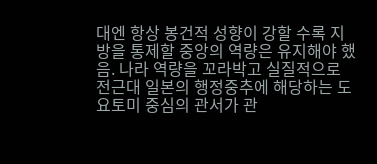대엔 항상 봉건적 성향이 강할 수록 지방을 통제할 중앙의 역량은 유지해야 했음. 나라 역량을 꼬라박고 실질적으로 전근대 일본의 행정중추에 해당하는 도요토미 중심의 관서가 관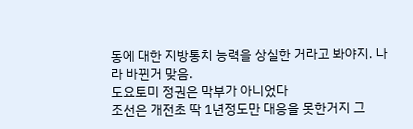동에 대한 지방통치 능력을 상실한 거라고 봐야지. 나라 바뀐거 맞음.
도요토미 정권은 막부가 아니었다
조선은 개전초 딱 1년정도만 대응을 못한거지 그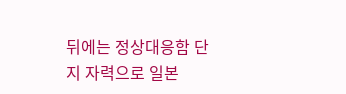뒤에는 정상대응함 단지 자력으로 일본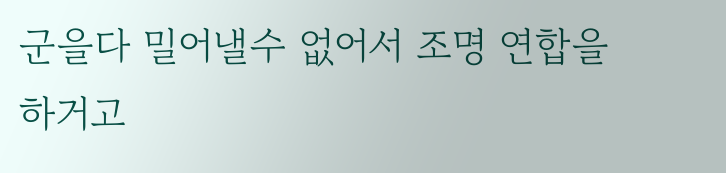군을다 밀어낼수 없어서 조명 연합을 하거고